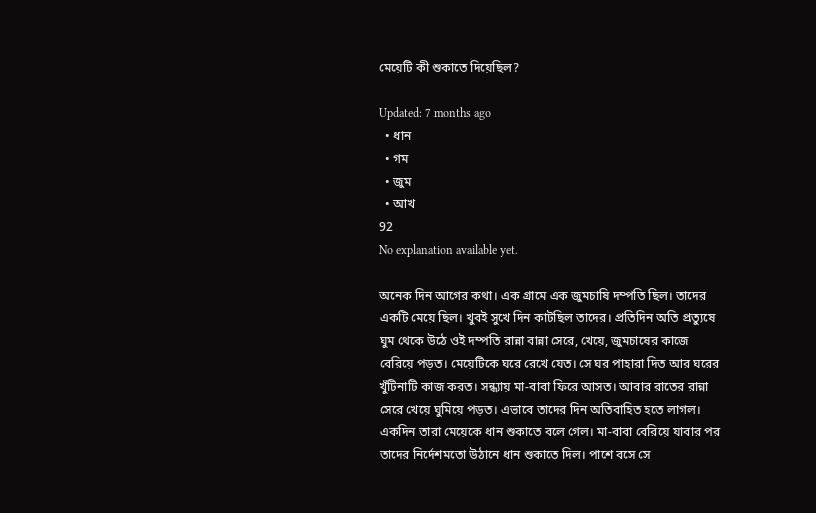মেয়েটি কী শুকাতে দিয়েছিল?

Updated: 7 months ago
  • ধান
  • গম
  • জুম
  • আখ
92
No explanation available yet.

অনেক দিন আগের কথা। এক গ্রামে এক জুমচাষি দম্পতি ছিল। তাদের একটি মেয়ে ছিল। খুবই সুখে দিন কাটছিল তাদের। প্রতিদিন অতি প্রত্যুষে ঘুম থেকে উঠে ওই দম্পতি রান্না বান্না সেরে, খেয়ে, জুমচাষের কাজে বেরিয়ে পড়ত। মেয়েটিকে ঘরে রেখে যেত। সে ঘর পাহারা দিত আর ঘরের খুঁটিনাটি কাজ করত। সন্ধ্যায় মা-বাবা ফিরে আসত। আবার রাতের রান্না সেরে খেয়ে ঘুমিয়ে পড়ত। এভাবে তাদের দিন অতিবাহিত হতে লাগল। একদিন তারা মেয়েকে ধান শুকাতে বলে গেল। মা-বাবা বেরিয়ে যাবার পর তাদের নির্দেশমতো উঠানে ধান শুকাতে দিল। পাশে বসে সে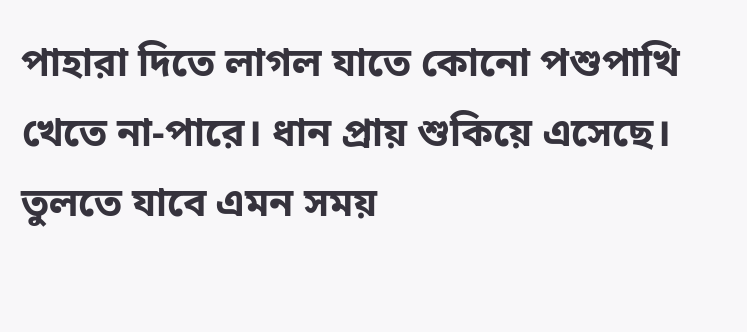পাহারা দিতে লাগল যাতে কোনো পশুপাখি খেতে না-পারে। ধান প্রায় শুকিয়ে এসেছে। তুলতে যাবে এমন সময়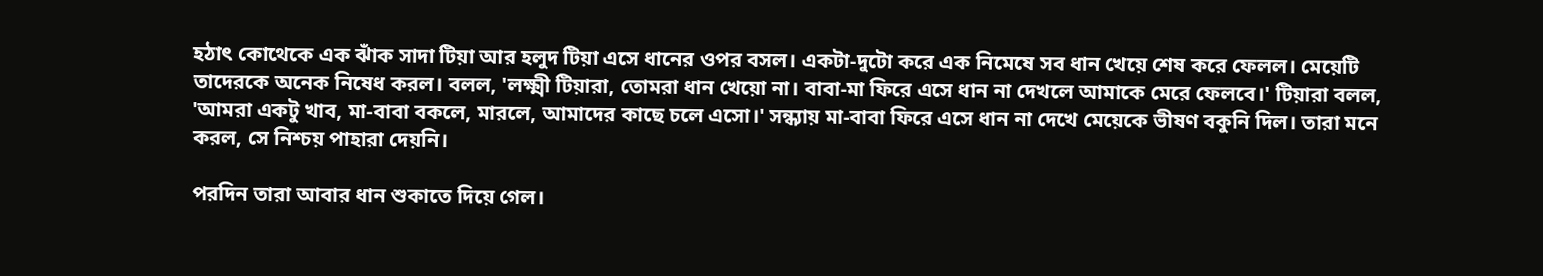হঠাৎ কোথেকে এক ঝাঁক সাদা টিয়া আর হলুদ টিয়া এসে ধানের ওপর বসল। একটা-দুটো করে এক নিমেষে সব ধান খেয়ে শেষ করে ফেলল। মেয়েটি তাদেরকে অনেক নিষেধ করল। বলল, 'লক্ষ্মী টিয়ারা, তোমরা ধান খেয়ো না। বাবা-মা ফিরে এসে ধান না দেখলে আমাকে মেরে ফেলবে।' টিয়ারা বলল, 'আমরা একটু খাব, মা-বাবা বকলে, মারলে, আমাদের কাছে চলে এসো।' সন্ধ্যায় মা-বাবা ফিরে এসে ধান না দেখে মেয়েকে ভীষণ বকুনি দিল। তারা মনে করল, সে নিশ্চয় পাহারা দেয়নি।

পরদিন তারা আবার ধান শুকাতে দিয়ে গেল।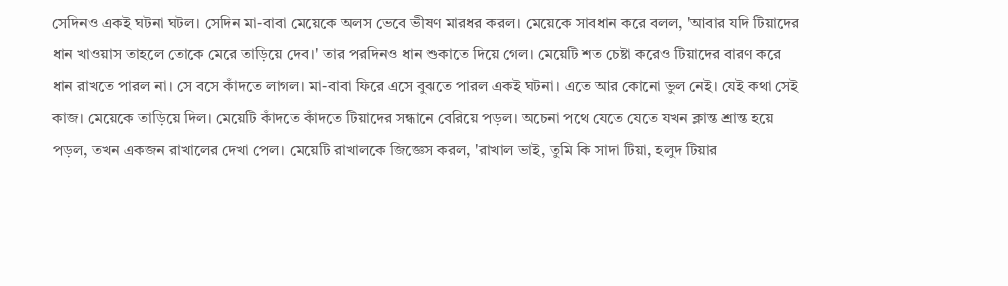সেদিনও একই ঘটনা ঘটল। সেদিন মা-বাবা মেয়েকে অলস ভেবে ভীষণ মারধর করল। মেয়েকে সাবধান করে বলল, 'আবার যদি টিয়াদের ধান খাওয়াস তাহলে তোকে মেরে তাড়িয়ে দেব।' তার পরদিনও ধান শুকাতে দিয়ে গেল। মেয়েটি শত চেষ্টা করেও টিয়াদের বারণ করে ধান রাখতে পারল না। সে বসে কাঁদতে লাগল। মা-বাবা ফিরে এসে বুঝতে পারল একই ঘটনা। এতে আর কোনো ভুল নেই। যেই কথা সেই কাজ। মেয়েকে তাড়িয়ে দিল। মেয়েটি কাঁদতে কাঁদতে টিয়াদের সন্ধানে বেরিয়ে পড়ল। অচেনা পথে যেতে যেতে যখন ক্লান্ত শ্রান্ত হয়ে পড়ল, তখন একজন রাখালের দেখা পেল। মেয়েটি রাখালকে জিজ্ঞেস করল, 'রাখাল ভাই, তুমি কি সাদা টিয়া, হলুদ টিয়ার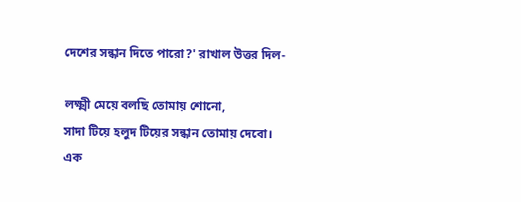দেশের সন্ধান দিতে পারো?' রাখাল উত্তর দিল-

লক্ষ্মী মেয়ে বলছি তোমায় শোনো,
সাদা টিয়ে হলুদ টিয়ের সন্ধান তোমায় দেবো।
এক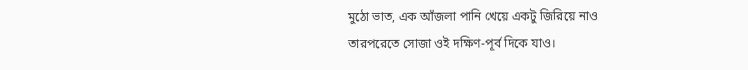মুঠো ভাত, এক আঁজলা পানি খেয়ে একটু জিরিয়ে নাও
তারপরেতে সোজা ওই দক্ষিণ-পূর্ব দিকে যাও।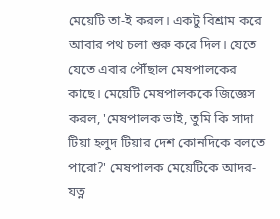মেয়েটি তা-ই করল। একটু বিশ্রাম করে আবার পথ চলা শুরু করে দিল। যেতে যেতে এবার পৌঁছাল মেষপালকের কাছে। মেয়েটি মেষপালককে জিজ্ঞেস করল, 'মেষপালক ভাই, তুমি কি সাদা টিয়া হলুদ টিয়ার দেশ কোনদিকে বলতে পারো?' মেষপালক মেয়েটিকে আদর-যত্ন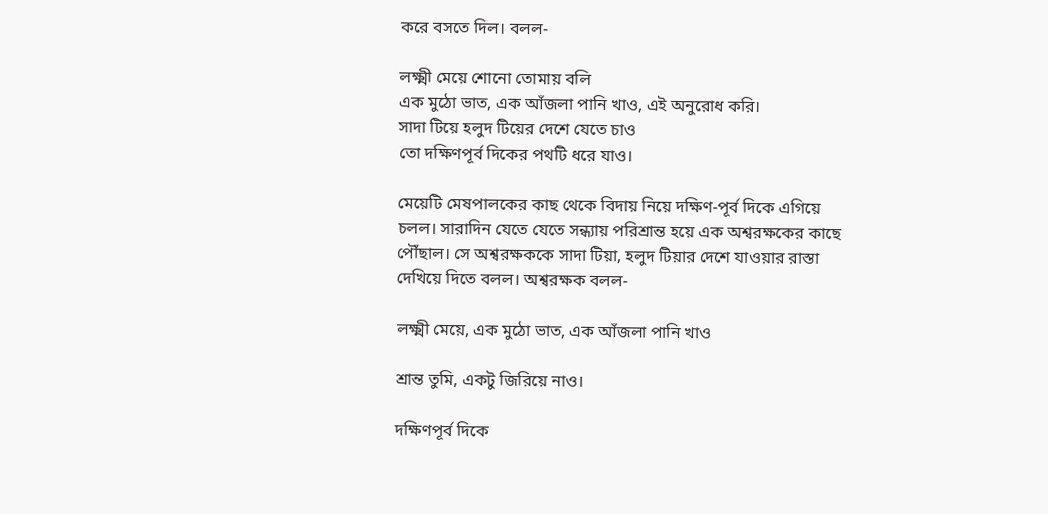করে বসতে দিল। বলল-

লক্ষ্মী মেয়ে শোনো তোমায় বলি
এক মুঠো ভাত, এক আঁজলা পানি খাও, এই অনুরোধ করি।
সাদা টিয়ে হলুদ টিয়ের দেশে যেতে চাও
তো দক্ষিণপূর্ব দিকের পথটি ধরে যাও।

মেয়েটি মেষপালকের কাছ থেকে বিদায় নিয়ে দক্ষিণ-পূর্ব দিকে এগিয়ে চলল। সারাদিন যেতে যেতে সন্ধ্যায় পরিশ্রান্ত হয়ে এক অশ্বরক্ষকের কাছে পৌঁছাল। সে অশ্বরক্ষককে সাদা টিয়া, হলুদ টিয়ার দেশে যাওয়ার রাস্তা দেখিয়ে দিতে বলল। অশ্বরক্ষক বলল-

লক্ষ্মী মেয়ে, এক মুঠো ভাত, এক আঁজলা পানি খাও

শ্রান্ত তুমি, একটু জিরিয়ে নাও।

দক্ষিণপূর্ব দিকে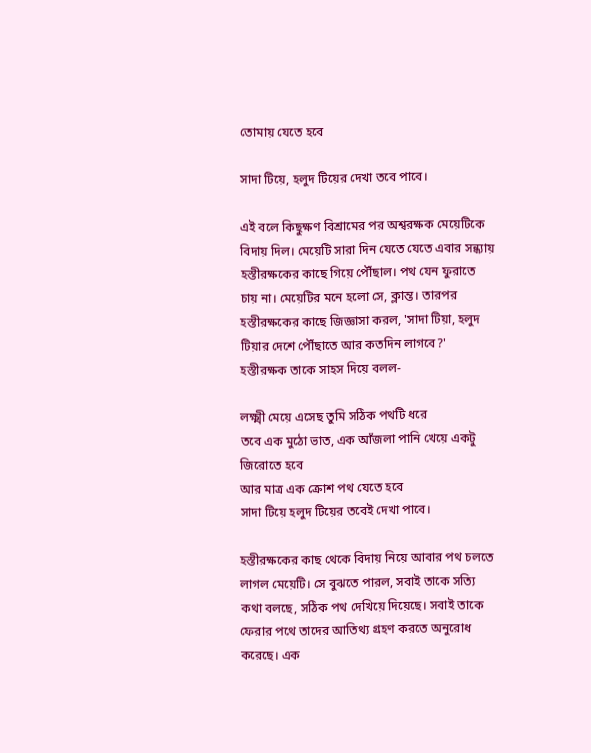তোমায় যেতে হবে

সাদা টিয়ে, হলুদ টিয়ের দেখা তবে পাবে।

এই বলে কিছুক্ষণ বিশ্রামের পর অশ্বরক্ষক মেয়েটিকে বিদায় দিল। মেয়েটি সারা দিন যেতে যেতে এবার সন্ধ্যায় হস্তীরক্ষকের কাছে গিয়ে পৌঁছাল। পথ যেন ফুরাতে চায় না। মেয়েটির মনে হলো সে, ক্লান্ত। তারপর হস্তীরক্ষকের কাছে জিজ্ঞাসা করল, 'সাদা টিয়া, হলুদ টিয়ার দেশে পৌঁছাতে আর কতদিন লাগবে?'
হস্তীরক্ষক তাকে সাহস দিয়ে বলল-

লক্ষ্মী মেয়ে এসেছ তুমি সঠিক পথটি ধরে
তবে এক মুঠো ভাত, এক আঁজলা পানি খেয়ে একটু জিরোতে হবে
আর মাত্র এক ক্রোশ পথ যেতে হবে
সাদা টিয়ে হলুদ টিয়ের তবেই দেখা পাবে।

হস্তীরক্ষকের কাছ থেকে বিদায় নিয়ে আবার পথ চলতে লাগল মেয়েটি। সে বুঝতে পারল, সবাই তাকে সত্যি কথা বলছে, সঠিক পথ দেখিয়ে দিয়েছে। সবাই তাকে ফেরার পথে তাদের আতিথ্য গ্রহণ করতে অনুরোধ করেছে। এক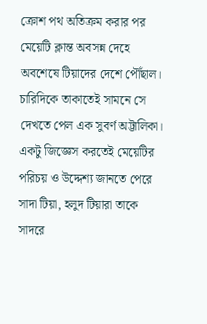ক্রোশ পথ অতিক্রম করার পর মেয়েটি ক্লান্ত অবসন্ন দেহে অবশেষে টিয়াদের দেশে পৌঁছাল।
চারিদিকে তাকাতেই সামনে সে দেখতে পেল এক সুবর্ণ অট্টালিকা। একটু জিজ্ঞেস করতেই মেয়েটির পরিচয় ও উদ্দেশ্য জানতে পেরে সাদা টিয়া, হলুদ টিয়ারা তাকে সাদরে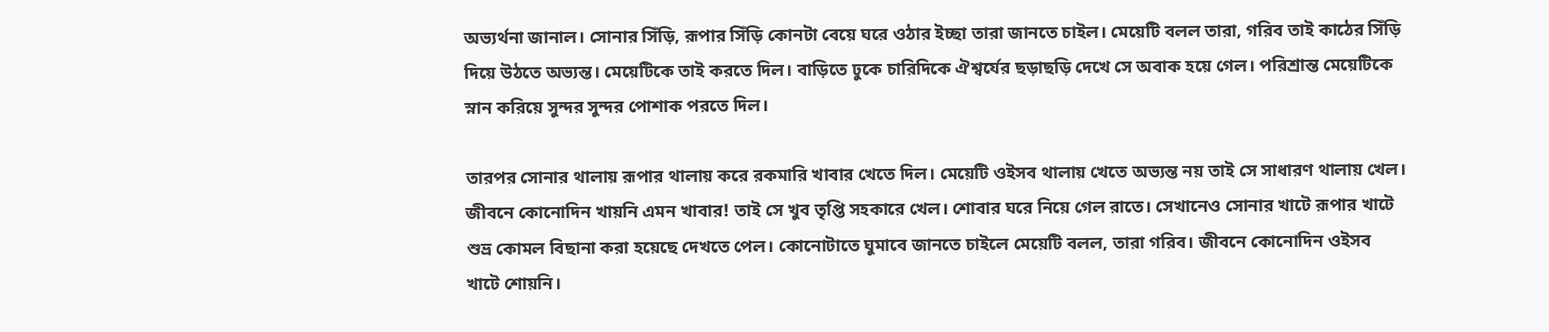অভ্যর্থনা জানাল। সোনার সিঁড়ি, রূপার সিঁড়ি কোনটা বেয়ে ঘরে ওঠার ইচ্ছা তারা জানতে চাইল। মেয়েটি বলল তারা, গরিব তাই কাঠের সিঁড়ি দিয়ে উঠতে অভ্যন্ত। মেয়েটিকে তাই করতে দিল। বাড়িতে ঢুকে চারিদিকে ঐশ্বর্যের ছড়াছড়ি দেখে সে অবাক হয়ে গেল। পরিশ্রান্ত মেয়েটিকে স্নান করিয়ে সুন্দর সুন্দর পোশাক পরতে দিল।

তারপর সোনার থালায় রূপার থালায় করে রকমারি খাবার খেতে দিল। মেয়েটি ওইসব থালায় খেতে অভ্যন্ত নয় তাই সে সাধারণ থালায় খেল। জীবনে কোনোদিন খায়নি এমন খাবার! তাই সে খুব তৃপ্তি সহকারে খেল। শোবার ঘরে নিয়ে গেল রাতে। সেখানেও সোনার খাটে রূপার খাটে শুভ্র কোমল বিছানা করা হয়েছে দেখতে পেল। কোনোটাতে ঘুমাবে জানতে চাইলে মেয়েটি বলল, তারা গরিব। জীবনে কোনোদিন ওইসব খাটে শোয়নি।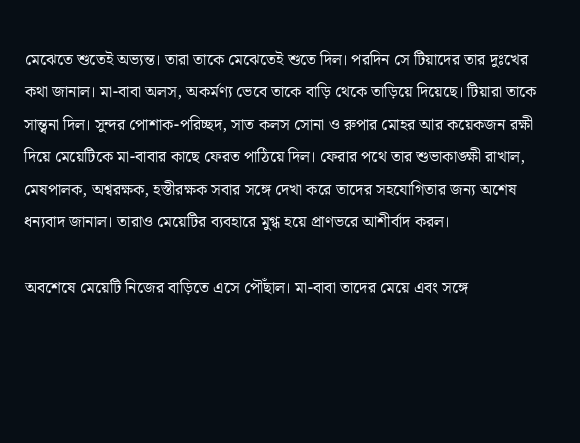মেঝেতে শুতেই অভ্যন্ত। তারা তাকে মেঝেতেই শুতে দিল। পরদিন সে টিয়াদের তার দুঃখের কথা জানাল। মা-বাবা অলস, অকর্মণ্য ভেবে তাকে বাড়ি থেকে তাড়িয়ে দিয়েছে। টিয়ারা তাকে সান্ত্বনা দিল। সুন্দর পোশাক-পরিচ্ছদ, সাত কলস সোনা ও রুপার মোহর আর কয়েকজন রক্ষী দিয়ে মেয়েটিকে মা-বাবার কাছে ফেরত পাঠিয়ে দিল। ফেরার পথে তার শুভাকাঙ্ক্ষী রাখাল, মেষপালক, অশ্বরক্ষক, হস্তীরক্ষক সবার সঙ্গে দেখা করে তাদের সহযোগিতার জন্য অশেষ ধন্যবাদ জানাল। তারাও মেয়েটির ব্যবহারে মুগ্ধ হয়ে প্রাণভরে আশীর্বাদ করল।

অবশেষে মেয়েটি নিজের বাড়িতে এসে পৌঁছাল। মা-বাবা তাদের মেয়ে এবং সঙ্গে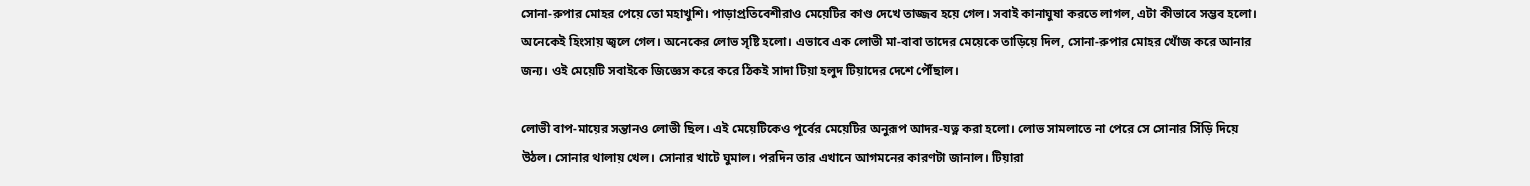সোনা-রুপার মোহর পেয়ে তো মহাখুশি। পাড়াপ্রতিবেশীরাও মেয়েটির কাণ্ড দেখে তাজ্জব হয়ে গেল। সবাই কানাঘুষা করতে লাগল, এটা কীভাবে সম্ভব হলো। অনেকেই হিংসায় জ্বলে গেল। অনেকের লোভ সৃষ্টি হলো। এভাবে এক লোভী মা-বাবা তাদের মেয়েকে তাড়িয়ে দিল, সোনা-রুপার মোহর খোঁজ করে আনার জন্য। ওই মেয়েটি সবাইকে জিজ্ঞেস করে করে ঠিকই সাদা টিয়া হলুদ টিয়াদের দেশে পৌঁছাল।

লোভী বাপ-মায়ের সন্তানও লোভী ছিল। এই মেয়েটিকেও পূর্বের মেয়েটির অনুরূপ আদর-যত্ন করা হলো। লোভ সামলাতে না পেরে সে সোনার সিঁড়ি দিয়ে উঠল। সোনার থালায় খেল। সোনার খাটে ঘুমাল। পরদিন তার এখানে আগমনের কারণটা জানাল। টিয়ারা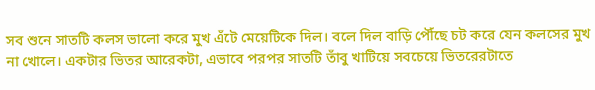সব শুনে সাতটি কলস ভালো করে মুখ এঁটে মেয়েটিকে দিল। বলে দিল বাড়ি পৌঁছে চট করে যেন কলসের মুখ না খোলে। একটার ভিতর আরেকটা, এভাবে পরপর সাতটি তাঁবু খাটিয়ে সবচেয়ে ভিতরেরটাতে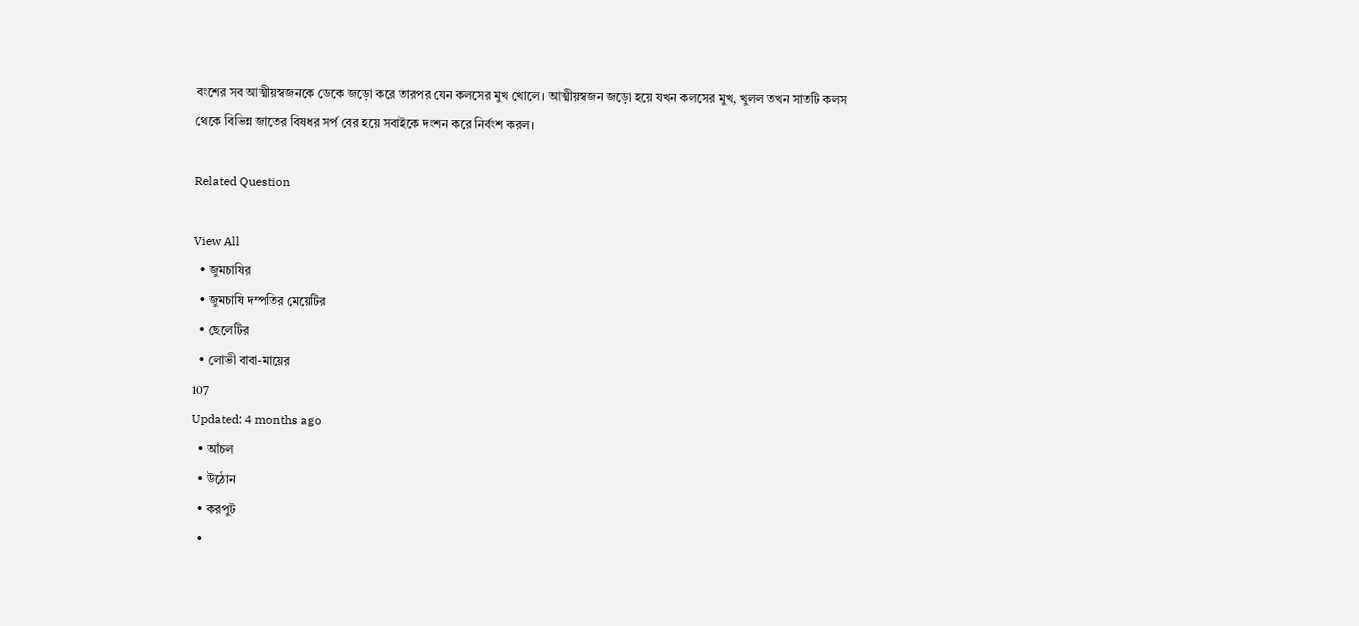বংশের সব আত্মীয়স্বজনকে ডেকে জড়ো করে তারপর যেন কলসের মুখ খোলে। আত্মীয়স্বজন জড়ো হয়ে যখন কলসের মুখ, খুলল তখন সাতটি কলস থেকে বিভিন্ন জাতের বিষধর সর্প বের হয়ে সবাইকে দংশন করে নির্বংশ করল।

Related Question

View All
  • জুমচাষির
  • জুমচাষি দম্পতির মেয়েটির
  • ছেলেটির
  • লোভী বাবা-মায়ের
107
Updated: 4 months ago
  • আঁচল
  • উঠোন
  • করপুট
  •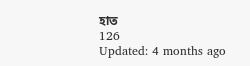হাত
126
Updated: 4 months ago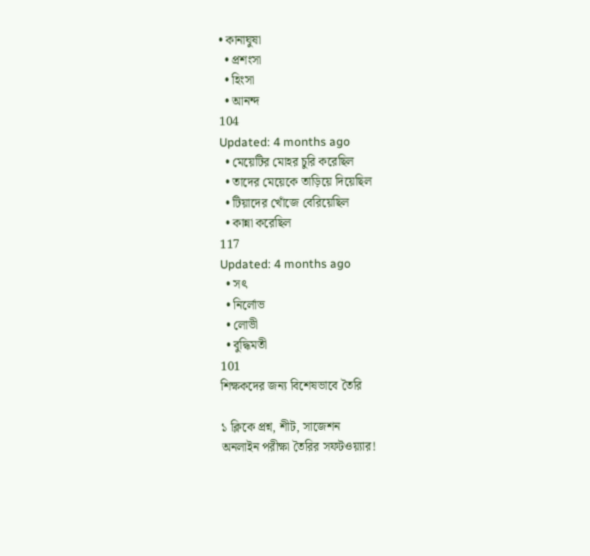• কানাঘুষা
  • প্রশংসা
  • হিংসা
  • আনন্দ
104
Updated: 4 months ago
  • মেয়েটির মোহর চুরি করেছিল
  • তাদের মেয়েকে তাড়িয়ে দিয়েছিল
  • টিয়াদের খোঁজে বেরিয়েছিল
  • কান্না করেছিল
117
Updated: 4 months ago
  • সৎ
  • নির্লোভ
  • লোভী
  • বুদ্ধিমতী
101
শিক্ষকদের জন্য বিশেষভাবে তৈরি

১ ক্লিকে প্রশ্ন, শীট, সাজেশন
অনলাইন পরীক্ষা তৈরির সফটওয়্যার!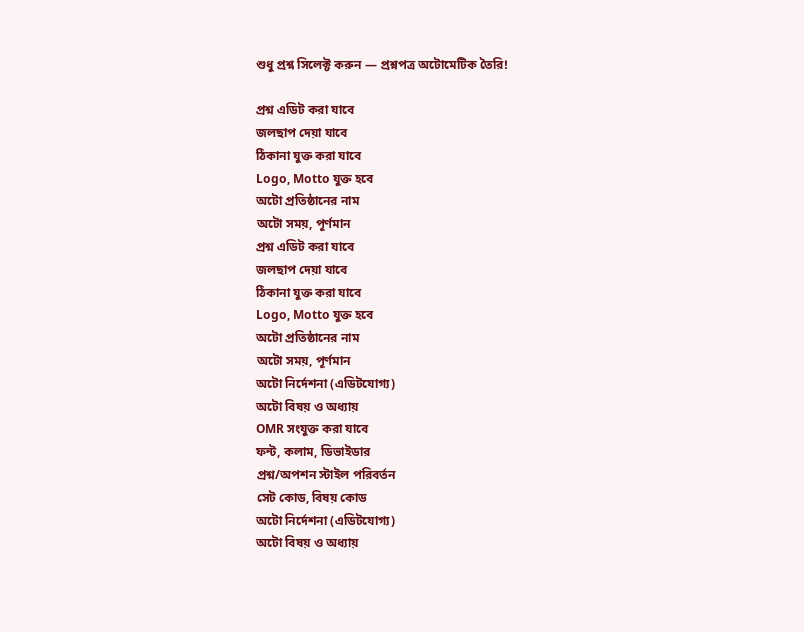শুধু প্রশ্ন সিলেক্ট করুন — প্রশ্নপত্র অটোমেটিক তৈরি!

প্রশ্ন এডিট করা যাবে
জলছাপ দেয়া যাবে
ঠিকানা যুক্ত করা যাবে
Logo, Motto যুক্ত হবে
অটো প্রতিষ্ঠানের নাম
অটো সময়, পূর্ণমান
প্রশ্ন এডিট করা যাবে
জলছাপ দেয়া যাবে
ঠিকানা যুক্ত করা যাবে
Logo, Motto যুক্ত হবে
অটো প্রতিষ্ঠানের নাম
অটো সময়, পূর্ণমান
অটো নির্দেশনা (এডিটযোগ্য)
অটো বিষয় ও অধ্যায়
OMR সংযুক্ত করা যাবে
ফন্ট, কলাম, ডিভাইডার
প্রশ্ন/অপশন স্টাইল পরিবর্তন
সেট কোড, বিষয় কোড
অটো নির্দেশনা (এডিটযোগ্য)
অটো বিষয় ও অধ্যায়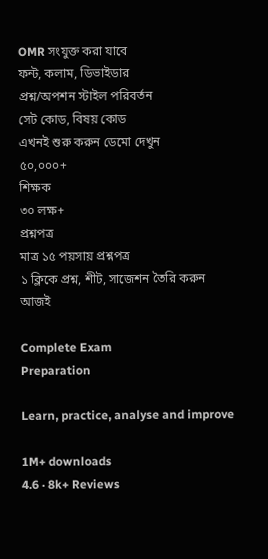OMR সংযুক্ত করা যাবে
ফন্ট, কলাম, ডিভাইডার
প্রশ্ন/অপশন স্টাইল পরিবর্তন
সেট কোড, বিষয় কোড
এখনই শুরু করুন ডেমো দেখুন
৫০,০০০+
শিক্ষক
৩০ লক্ষ+
প্রশ্নপত্র
মাত্র ১৫ পয়সায় প্রশ্নপত্র
১ ক্লিকে প্রশ্ন, শীট, সাজেশন তৈরি করুন আজই

Complete Exam
Preparation

Learn, practice, analyse and improve

1M+ downloads
4.6 · 8k+ Reviews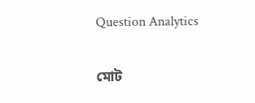Question Analytics

মোট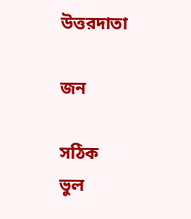উত্তরদাতা

জন

সঠিক
ভুল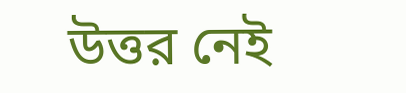উত্তর নেই